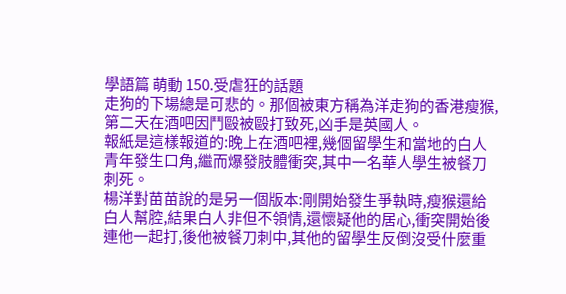學語篇 萌動 150.受虐狂的話題
走狗的下場總是可悲的。那個被東方稱為洋走狗的香港瘦猴,第二天在酒吧因鬥毆被毆打致死,凶手是英國人。
報紙是這樣報道的:晚上在酒吧裡,幾個留學生和當地的白人青年發生口角,繼而爆發肢體衝突,其中一名華人學生被餐刀刺死。
楊洋對苗苗說的是另一個版本:剛開始發生爭執時,瘦猴還給白人幫腔,結果白人非但不領情,還懷疑他的居心,衝突開始後連他一起打,後他被餐刀刺中,其他的留學生反倒沒受什麼重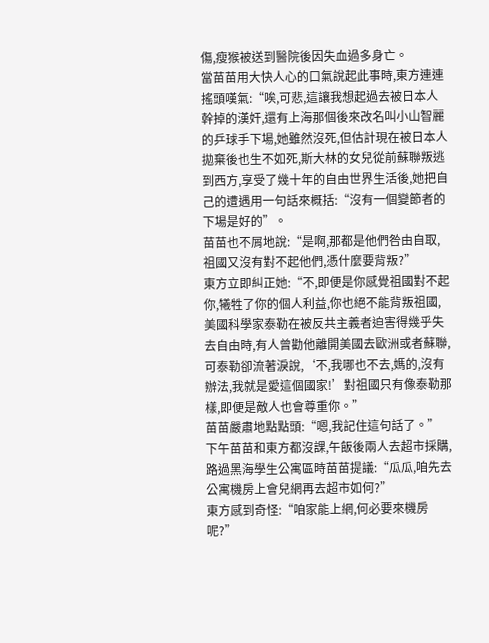傷,瘦猴被送到醫院後因失血過多身亡。
當苗苗用大快人心的口氣說起此事時,東方連連搖頭嘆氣:“唉,可悲,這讓我想起過去被日本人幹掉的漢奸,還有上海那個後來改名叫小山智麗的乒球手下場,她雖然沒死,但估計現在被日本人拋棄後也生不如死,斯大林的女兒從前蘇聯叛逃到西方,享受了幾十年的自由世界生活後,她把自己的遭遇用一句話來概括:“沒有一個變節者的下場是好的”。
苗苗也不屑地說:“是啊,那都是他們咎由自取,祖國又沒有對不起他們,憑什麼要背叛?”
東方立即糾正她:“不,即便是你感覺祖國對不起你,犧牲了你的個人利益,你也絕不能背叛祖國,美國科學家泰勒在被反共主義者迫害得幾乎失去自由時,有人曾勸他離開美國去歐洲或者蘇聯,可泰勒卻流著淚說,‘不,我哪也不去,媽的,沒有辦法,我就是愛這個國家!’對祖國只有像泰勒那樣,即便是敵人也會尊重你。”
苗苗嚴肅地點點頭:“嗯,我記住這句話了。”
下午苗苗和東方都沒課,午飯後兩人去超市採購,路過黑海學生公寓區時苗苗提議:“瓜瓜,咱先去公寓機房上會兒網再去超市如何?”
東方感到奇怪:“咱家能上網,何必要來機房呢?”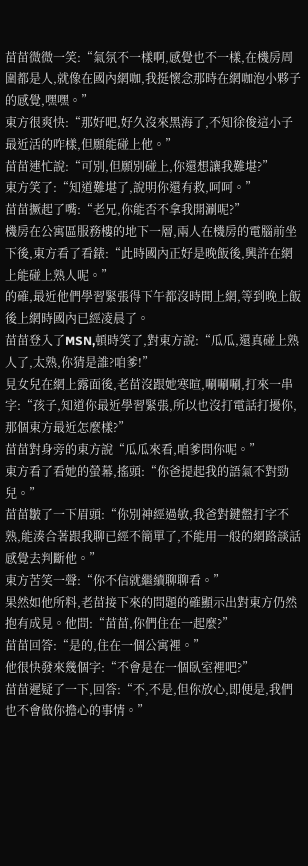苗苗微微一笑:“氣氛不一樣啊,感覺也不一樣,在機房周圍都是人,就像在國內網咖,我挺懷念那時在網咖泡小夥子的感覺,嘿嘿。”
東方很爽快:“那好吧,好久沒來黑海了,不知徐俊這小子最近活的咋樣,但願能碰上他。”
苗苗連忙說:“可別,但願別碰上,你還想讓我難堪?”
東方笑了:“知道難堪了,說明你還有救,呵呵。”
苗苗撅起了嘴:“老兄,你能否不拿我開涮呢?”
機房在公寓區服務樓的地下一層,兩人在機房的電腦前坐下後,東方看了看錶:“此時國內正好是晚飯後,興許在網上能碰上熟人呢。”
的確,最近他們學習緊張得下午都沒時間上網,等到晚上飯後上網時國內已經凌晨了。
苗苗登入了MSN,頓時笑了,對東方說:“瓜瓜,還真碰上熟人了,太熟,你猜是誰?咱爹!”
見女兒在網上露面後,老苗沒跟她寒暄,唰唰唰,打來一串字:“孩子,知道你最近學習緊張,所以也沒打電話打擾你,那個東方最近怎麼樣?”
苗苗對身旁的東方說“瓜瓜來看,咱爹問你呢。”
東方看了看她的螢幕,搖頭:“你爸提起我的語氣不對勁兒。”
苗苗皺了一下眉頭:“你別神經過敏,我爸對鍵盤打字不熟,能湊合著跟我聊已經不簡單了,不能用一般的網路談話感覺去判斷他。”
東方苦笑一聲:“你不信就繼續聊聊看。”
果然如他所料,老苗接下來的問題的確顯示出對東方仍然抱有成見。他問:“苗苗,你們住在一起麼?”
苗苗回答:“是的,住在一個公寓裡。”
他很快發來幾個字:“不會是在一個臥室裡吧?”
苗苗遲疑了一下,回答:“不,不是,但你放心,即便是,我們也不會做你擔心的事情。”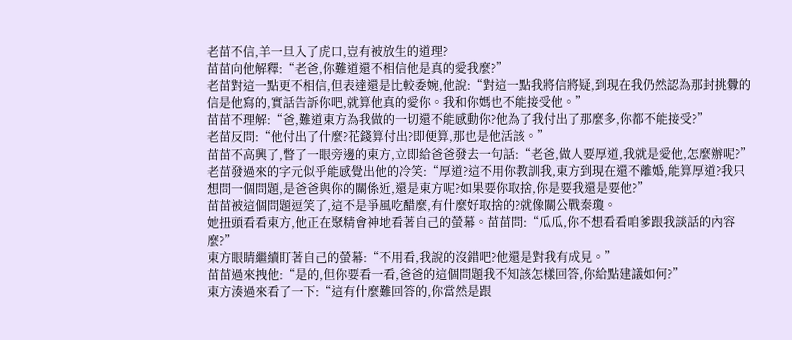老苗不信,羊一旦入了虎口,豈有被放生的道理?
苗苗向他解釋:“老爸,你難道還不相信他是真的愛我麼?”
老苗對這一點更不相信,但表達還是比較委婉,他說:“對這一點我將信將疑,到現在我仍然認為那封挑釁的信是他寫的,實話告訴你吧,就算他真的愛你。我和你媽也不能接受他。”
苗苗不理解:“爸,難道東方為我做的一切還不能感動你?他為了我付出了那麼多,你都不能接受?”
老苗反問:“他付出了什麼?花錢算付出?即便算,那也是他活該。”
苗苗不高興了,瞥了一眼旁邊的東方,立即給爸爸發去一句話:“老爸,做人要厚道,我就是愛他,怎麼辦呢?”
老苗發過來的字元似乎能感覺出他的冷笑:“厚道?這不用你教訓我,東方到現在還不離婚,能算厚道?我只想問一個問題,是爸爸與你的關係近,還是東方呢?如果要你取捨,你是要我還是要他?”
苗苗被這個問題逗笑了,這不是爭風吃醋麼,有什麼好取捨的?就像關公戰秦瓊。
她扭頭看看東方,他正在聚精會神地看著自己的螢幕。苗苗問:“瓜瓜,你不想看看咱爹跟我談話的內容麼?”
東方眼睛繼續盯著自己的螢幕:“不用看,我說的沒錯吧?他還是對我有成見。”
苗苗過來拽他:“是的,但你要看一看,爸爸的這個問題我不知該怎樣回答,你給點建議如何?”
東方湊過來看了一下:“這有什麼難回答的,你當然是跟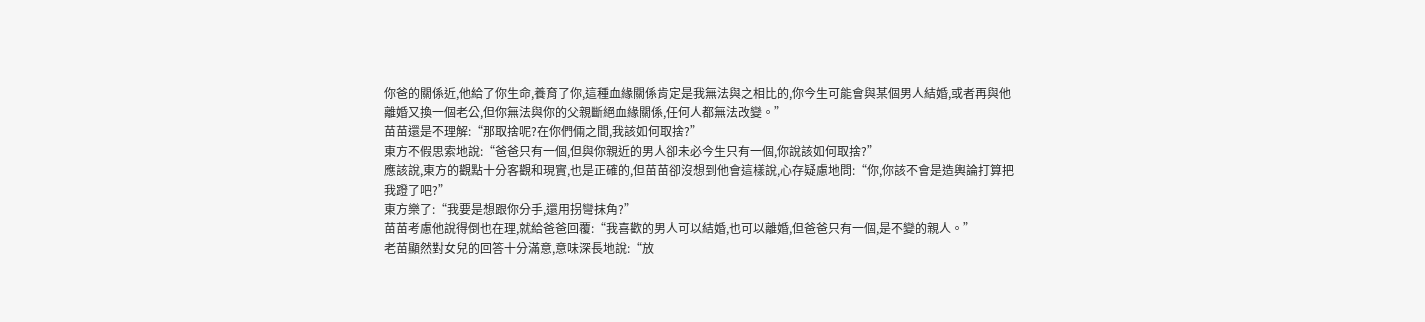你爸的關係近,他給了你生命,養育了你,這種血緣關係肯定是我無法與之相比的,你今生可能會與某個男人結婚,或者再與他離婚又換一個老公,但你無法與你的父親斷絕血緣關係,任何人都無法改變。”
苗苗還是不理解:“那取捨呢?在你們倆之間,我該如何取捨?”
東方不假思索地說:“爸爸只有一個,但與你親近的男人卻未必今生只有一個,你說該如何取捨?”
應該說,東方的觀點十分客觀和現實,也是正確的,但苗苗卻沒想到他會這樣說,心存疑慮地問:“你,你該不會是造輿論打算把我蹬了吧?”
東方樂了:“我要是想跟你分手,還用拐彎抹角?”
苗苗考慮他說得倒也在理,就給爸爸回覆:“我喜歡的男人可以結婚,也可以離婚,但爸爸只有一個,是不變的親人。”
老苗顯然對女兒的回答十分滿意,意味深長地說:“放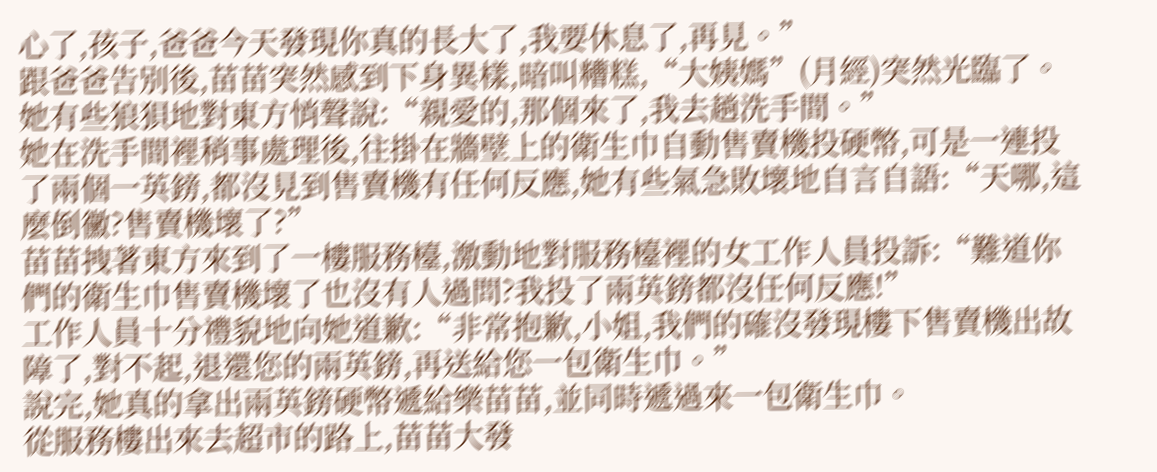心了,孩子,爸爸今天發現你真的長大了,我要休息了,再見。”
跟爸爸告別後,苗苗突然感到下身異樣,暗叫糟糕,“大姨媽”(月經)突然光臨了。
她有些狼狽地對東方悄聲說:“親愛的,那個來了,我去趟洗手間。”
她在洗手間裡稍事處理後,往掛在牆壁上的衛生巾自動售賣機投硬幣,可是一連投了兩個一英鎊,都沒見到售賣機有任何反應,她有些氣急敗壞地自言自語:“天哪,這麼倒黴?售賣機壞了?”
苗苗拽著東方來到了一樓服務檯,激動地對服務檯裡的女工作人員投訴:“難道你們的衛生巾售賣機壞了也沒有人過問?我投了兩英鎊都沒任何反應!”
工作人員十分禮貌地向她道歉:“非常抱歉,小姐,我們的確沒發現樓下售賣機出故障了,對不起,退還您的兩英鎊,再送給您一包衛生巾。”
說完,她真的拿出兩英鎊硬幣遞給樂苗苗,並同時遞過來一包衛生巾。
從服務樓出來去超市的路上,苗苗大發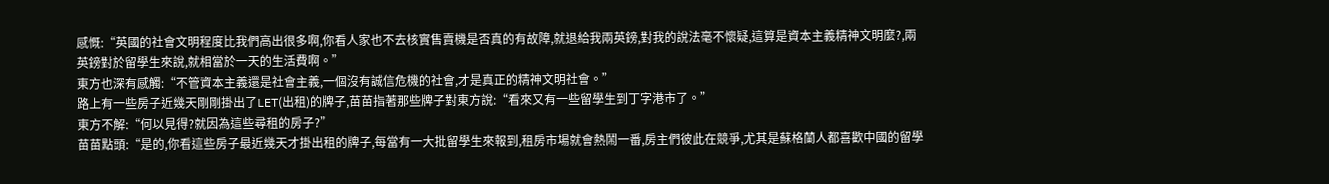感慨:“英國的社會文明程度比我們高出很多啊,你看人家也不去核實售賣機是否真的有故障,就退給我兩英鎊,對我的說法毫不懷疑,這算是資本主義精神文明麼?,兩英鎊對於留學生來說,就相當於一天的生活費啊。”
東方也深有感觸:“不管資本主義還是社會主義,一個沒有誠信危機的社會,才是真正的精神文明社會。”
路上有一些房子近幾天剛剛掛出了LET(出租)的牌子,苗苗指著那些牌子對東方說:“看來又有一些留學生到丁字港市了。”
東方不解:“何以見得?就因為這些尋租的房子?”
苗苗點頭:“是的,你看這些房子最近幾天才掛出租的牌子,每當有一大批留學生來報到,租房市場就會熱鬧一番,房主們彼此在競爭,尤其是蘇格蘭人都喜歡中國的留學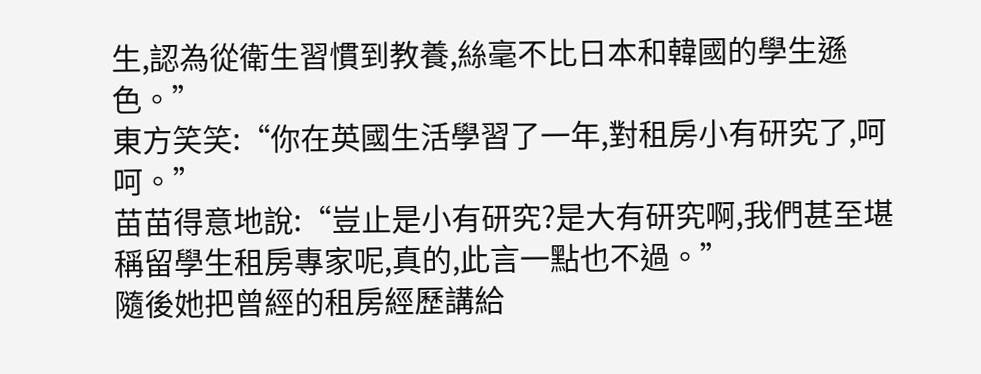生,認為從衛生習慣到教養,絲毫不比日本和韓國的學生遜色。”
東方笑笑:“你在英國生活學習了一年,對租房小有研究了,呵呵。”
苗苗得意地說:“豈止是小有研究?是大有研究啊,我們甚至堪稱留學生租房專家呢,真的,此言一點也不過。”
隨後她把曾經的租房經歷講給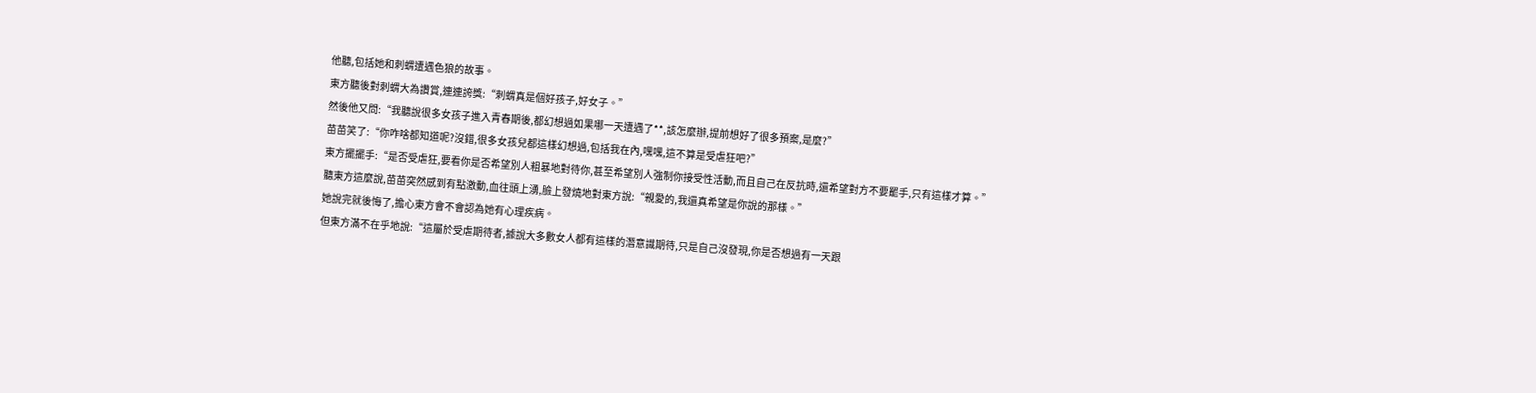他聽,包括她和刺蝟遭遇色狼的故事。
東方聽後對刺蝟大為讚賞,連連誇獎:“刺蝟真是個好孩子,好女子。”
然後他又問:“我聽說很多女孩子進入青春期後,都幻想過如果哪一天遭遇了**,該怎麼辦,提前想好了很多預案,是麼?”
苗苗笑了:“你咋啥都知道呢?沒錯,很多女孩兒都這樣幻想過,包括我在內,嘿嘿,這不算是受虐狂吧?”
東方擺擺手:“是否受虐狂,要看你是否希望別人粗暴地對待你,甚至希望別人強制你接受性活動,而且自己在反抗時,還希望對方不要罷手,只有這樣才算。”
聽東方這麼說,苗苗突然感到有點激動,血往頭上湧,臉上發燒地對東方說:“親愛的,我還真希望是你說的那樣。”
她說完就後悔了,擔心東方會不會認為她有心理疾病。
但東方滿不在乎地說:“這屬於受虐期待者,據說大多數女人都有這樣的潛意識期待,只是自己沒發現,你是否想過有一天跟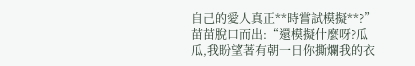自己的愛人真正**時嘗試模擬**?”
苗苗脫口而出:“還模擬什麼呀?瓜瓜,我盼望著有朝一日你撕爛我的衣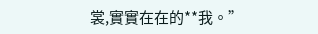裳,實實在在的**我。”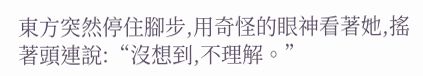東方突然停住腳步,用奇怪的眼神看著她,搖著頭連說:“沒想到,不理解。”